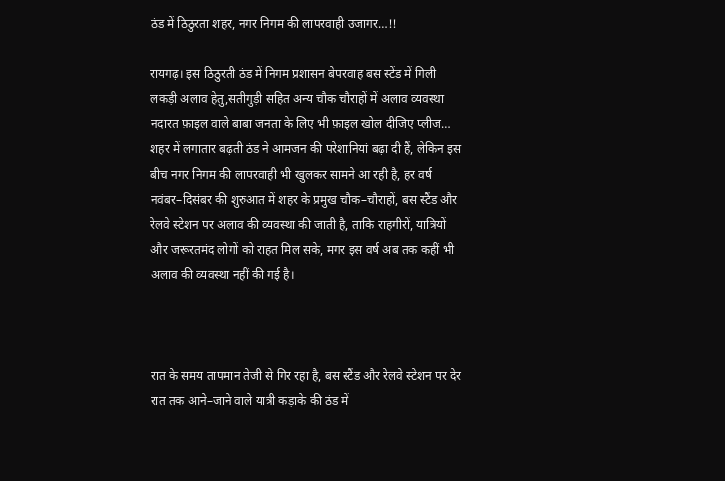ठंड में ठिठुरता शहर, नगर निगम की लापरवाही उजागर…!!

रायगढ़। इस ठिठुरती ठंड में निगम प्रशासन बेपरवाह बस स्टेंड में गिली लकड़ी अलाव हेतु,सतीगुड़ी सहित अन्य चौक चौराहों में अलाव व्यवस्था नदारत फ़ाइल वाले बाबा जनता के लिए भी फ़ाइल खोल दीजिए प्लीज… शहर में लगातार बढ़ती ठंड ने आमजन की परेशानियां बढ़ा दी हैं, लेकिन इस बीच नगर निगम की लापरवाही भी खुलकर सामने आ रही है, हर वर्ष नवंबर–दिसंबर की शुरुआत में शहर के प्रमुख चौक–चौराहों, बस स्टैंड और रेलवे स्टेशन पर अलाव की व्यवस्था की जाती है, ताकि राहगीरों, यात्रियों और जरूरतमंद लोगों को राहत मिल सके, मगर इस वर्ष अब तक कहीं भी अलाव की व्यवस्था नहीं की गई है।



रात के समय तापमान तेजी से गिर रहा है, बस स्टैंड और रेलवे स्टेशन पर देर रात तक आने–जाने वाले यात्री कड़ाके की ठंड में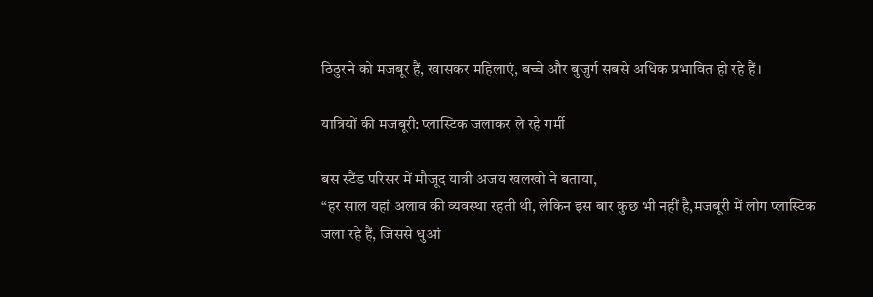ठिठुरने को मजबूर हैं, खासकर महिलाएं, बच्चे और बुजुर्ग सबसे अधिक प्रभावित हो रहे हैं।

यात्रियों की मजबूरी: प्लास्टिक जलाकर ले रहे गर्मी

बस स्टैंड परिसर में मौजूद यात्री अजय खलखो ने बताया,
“हर साल यहां अलाव की व्यवस्था रहती थी, लेकिन इस बार कुछ भी नहीं है,मजबूरी में लोग प्लास्टिक जला रहे हैं, जिससे धुआं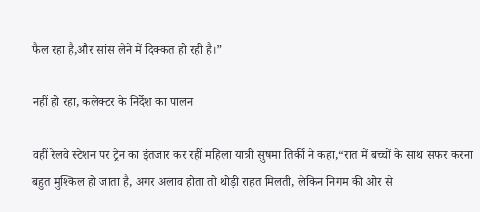फैल रहा है,और सांस लेने में दिक्कत हो रही है।”

नहीं हो रहा, कलेक्टर के निर्देश का पालन

वहीं रेलवे स्टेशन पर ट्रेन का इंतजार कर रहीं महिला यात्री सुषमा तिर्की ने कहा,“रात में बच्चों के साथ सफर करना बहुत मुश्किल हो जाता है, अगर अलाव होता तो थोड़ी राहत मिलती, लेकिन निगम की ओर से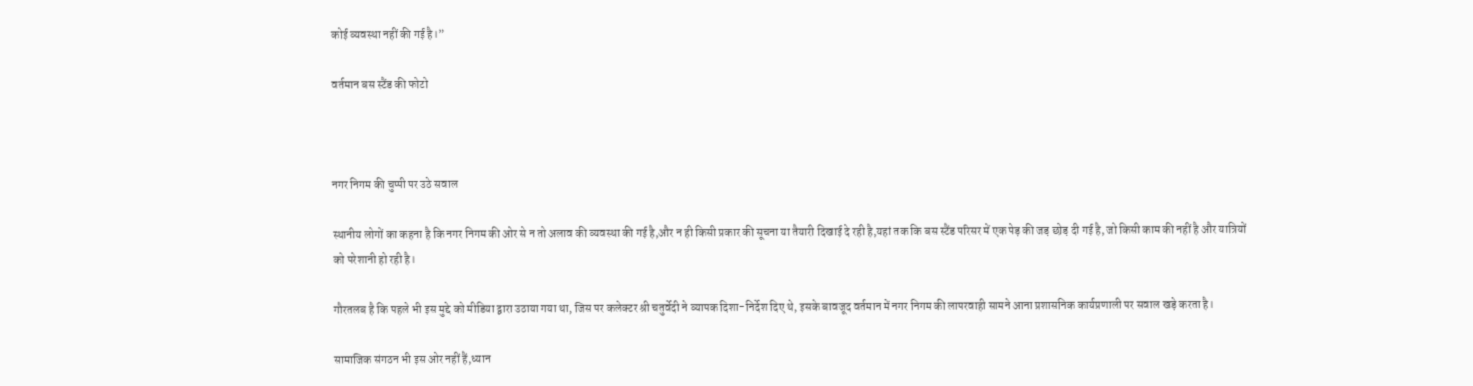कोई व्यवस्था नहीं की गई है।”

वर्तमान बस स्टैंड की फोटो



नगर निगम की चुप्पी पर उठे सवाल

स्थानीय लोगों का कहना है कि नगर निगम की ओर से न तो अलाव की व्यवस्था की गई है,और न ही किसी प्रकार की सूचना या तैयारी दिखाई दे रही है,यहां तक कि बस स्टैंड परिसर में एक पेड़ की जड़ छोड़ दी गई है, जो किसी काम की नहीं है और यात्रियों को परेशानी हो रही है।

गौरतलब है कि पहले भी इस मुद्दे को मीडिया द्वारा उठाया गया था, जिस पर कलेक्टर श्री चतुर्वेदी ने व्यापक दिशा-निर्देश दिए थे, इसके बावजूद वर्तमान में नगर निगम की लापरवाही सामने आना प्रशासनिक कार्यप्रणाली पर सवाल खड़े करता है।

सामाजिक संगठन भी इस ओर नहीं हैं,ध्यान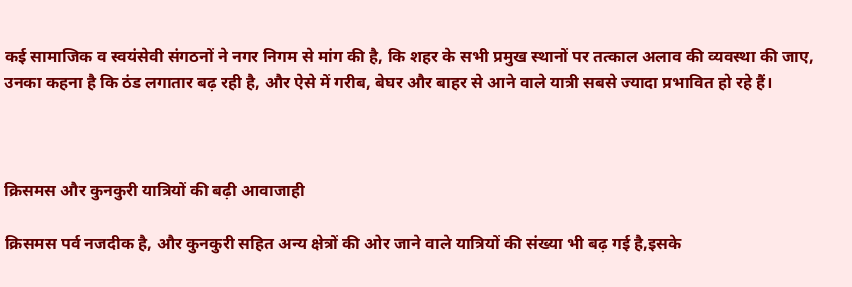कई सामाजिक व स्वयंसेवी संगठनों ने नगर निगम से मांग की है, कि शहर के सभी प्रमुख स्थानों पर तत्काल अलाव की व्यवस्था की जाए, उनका कहना है कि ठंड लगातार बढ़ रही है, और ऐसे में गरीब, बेघर और बाहर से आने वाले यात्री सबसे ज्यादा प्रभावित हो रहे हैं।



क्रिसमस और कुनकुरी यात्रियों की बढ़ी आवाजाही

क्रिसमस पर्व नजदीक है, और कुनकुरी सहित अन्य क्षेत्रों की ओर जाने वाले यात्रियों की संख्या भी बढ़ गई है,इसके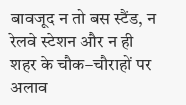बावजूद न तो बस स्टैंड, न रेलवे स्टेशन और न ही शहर के चौक–चौराहों पर अलाव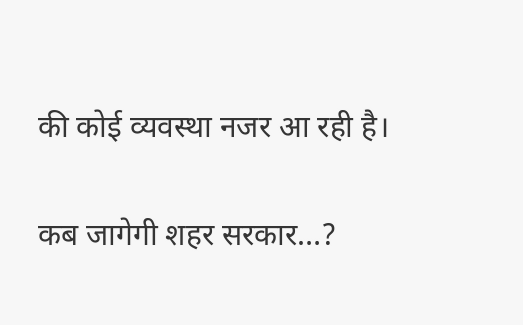की कोई व्यवस्था नजर आ रही है।

कब जागेगी शहर सरकार…?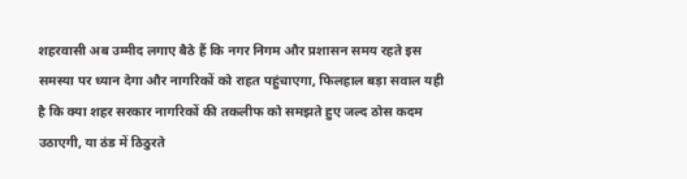शहरवासी अब उम्मीद लगाए बैठे हैं कि नगर निगम और प्रशासन समय रहते इस समस्या पर ध्यान देगा और नागरिकों को राहत पहुंचाएगा, फिलहाल बड़ा सवाल यही है कि क्या शहर सरकार नागरिकों की तकलीफ को समझते हुए जल्द ठोस कदम उठाएगी, या ठंड में ठिठुरते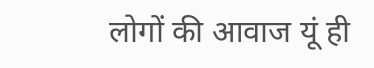लोगों की आवाज यूं ही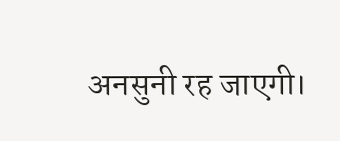अनसुनी रह जाएगी।